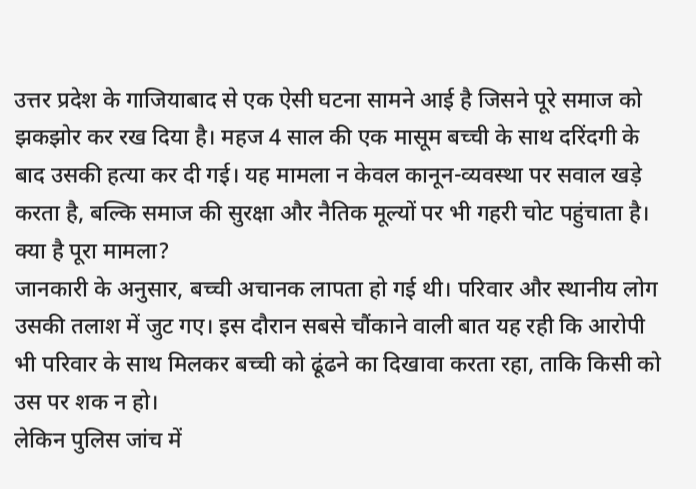उत्तर प्रदेश के गाजियाबाद से एक ऐसी घटना सामने आई है जिसने पूरे समाज को झकझोर कर रख दिया है। महज 4 साल की एक मासूम बच्ची के साथ दरिंदगी के बाद उसकी हत्या कर दी गई। यह मामला न केवल कानून-व्यवस्था पर सवाल खड़े करता है, बल्कि समाज की सुरक्षा और नैतिक मूल्यों पर भी गहरी चोट पहुंचाता है।
क्या है पूरा मामला?
जानकारी के अनुसार, बच्ची अचानक लापता हो गई थी। परिवार और स्थानीय लोग उसकी तलाश में जुट गए। इस दौरान सबसे चौंकाने वाली बात यह रही कि आरोपी भी परिवार के साथ मिलकर बच्ची को ढूंढने का दिखावा करता रहा, ताकि किसी को उस पर शक न हो।
लेकिन पुलिस जांच में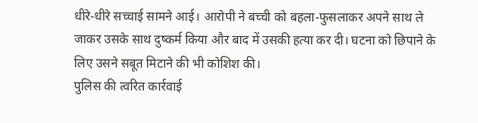धीरे-धीरे सच्चाई सामने आई। आरोपी ने बच्ची को बहला-फुसलाकर अपने साथ ले जाकर उसके साथ दुष्कर्म किया और बाद में उसकी हत्या कर दी। घटना को छिपाने के लिए उसने सबूत मिटाने की भी कोशिश की।
पुलिस की त्वरित कार्रवाई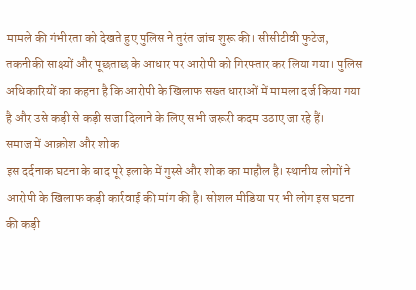मामले की गंभीरता को देखते हुए पुलिस ने तुरंत जांच शुरू की। सीसीटीवी फुटेज, तकनीकी साक्ष्यों और पूछताछ के आधार पर आरोपी को गिरफ्तार कर लिया गया। पुलिस अधिकारियों का कहना है कि आरोपी के खिलाफ सख्त धाराओं में मामला दर्ज किया गया है और उसे कड़ी से कड़ी सजा दिलाने के लिए सभी जरूरी कदम उठाए जा रहे हैं।
समाज में आक्रोश और शोक
इस दर्दनाक घटना के बाद पूरे इलाके में गुस्से और शोक का माहौल है। स्थानीय लोगों ने आरोपी के खिलाफ कड़ी कार्रवाई की मांग की है। सोशल मीडिया पर भी लोग इस घटना की कड़ी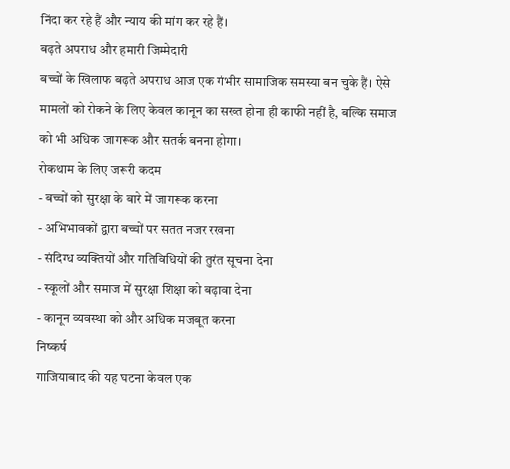निंदा कर रहे हैं और न्याय की मांग कर रहे हैं।
बढ़ते अपराध और हमारी जिम्मेदारी
बच्चों के खिलाफ बढ़ते अपराध आज एक गंभीर सामाजिक समस्या बन चुके हैं। ऐसे मामलों को रोकने के लिए केवल कानून का सख्त होना ही काफी नहीं है, बल्कि समाज को भी अधिक जागरूक और सतर्क बनना होगा।
रोकथाम के लिए जरूरी कदम
- बच्चों को सुरक्षा के बारे में जागरूक करना
- अभिभावकों द्वारा बच्चों पर सतत नजर रखना
- संदिग्ध व्यक्तियों और गतिविधियों की तुरंत सूचना देना
- स्कूलों और समाज में सुरक्षा शिक्षा को बढ़ावा देना
- कानून व्यवस्था को और अधिक मजबूत करना
निष्कर्ष
गाजियाबाद की यह घटना केवल एक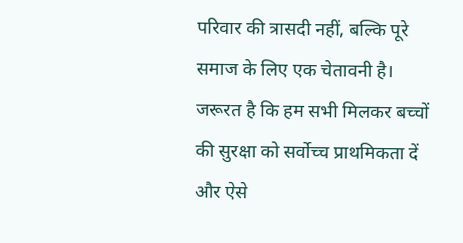परिवार की त्रासदी नहीं, बल्कि पूरे समाज के लिए एक चेतावनी है। जरूरत है कि हम सभी मिलकर बच्चों की सुरक्षा को सर्वोच्च प्राथमिकता दें और ऐसे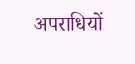अपराधियों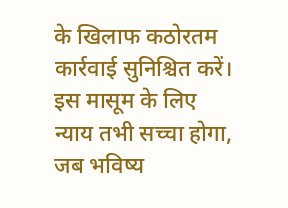के खिलाफ कठोरतम कार्रवाई सुनिश्चित करें।
इस मासूम के लिए न्याय तभी सच्चा होगा, जब भविष्य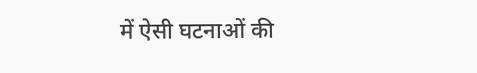में ऐसी घटनाओं की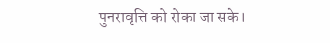पुनरावृत्ति को रोका जा सके।